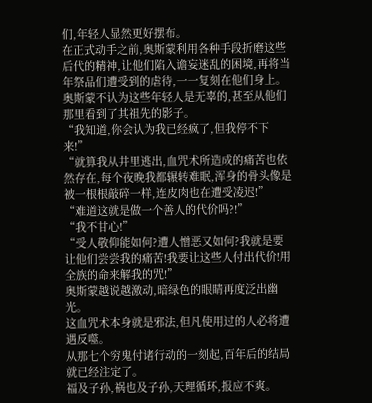们,年轻人显然更好摆布。
在正式动手之前,奥斯蒙利用各种手段折磨这些后代的精神,让他们陷入谵妄迷乱的困境,再将当年祭品们遭受到的虐待,一一复刻在他们身上。
奥斯蒙不认为这些年轻人是无辜的,甚至从他们那里看到了其祖先的影子。
“我知道,你会认为我已经疯了,但我停不下来!”
“就算我从井里逃出,血咒术所造成的痛苦也依然存在,每个夜晚我都辗转难眠,浑身的骨头像是被一根根敲碎一样,连皮肉也在遭受凌迟!”
“难道这就是做一个善人的代价吗?!”
“我不甘心!”
“受人敬仰能如何?遭人憎恶又如何?我就是要让他们尝尝我的痛苦!我要让这些人付出代价!用全族的命来解我的咒!”
奥斯蒙越说越激动,暗绿色的眼睛再度泛出幽光。
这血咒术本身就是邪法,但凡使用过的人必将遭遇反噬。
从那七个穷鬼付诸行动的一刻起,百年后的结局就已经注定了。
福及子孙,祸也及子孙,天理循环,报应不爽。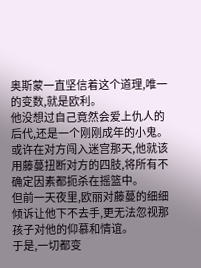奥斯蒙一直坚信着这个道理,唯一的变数,就是欧利。
他没想过自己竟然会爱上仇人的后代,还是一个刚刚成年的小鬼。
或许在对方闯入迷宫那天,他就该用藤蔓扭断对方的四肢,将所有不确定因素都扼杀在摇篮中。
但前一天夜里,欧丽对藤蔓的细细倾诉让他下不去手,更无法忽视那孩子对他的仰慕和情谊。
于是,一切都变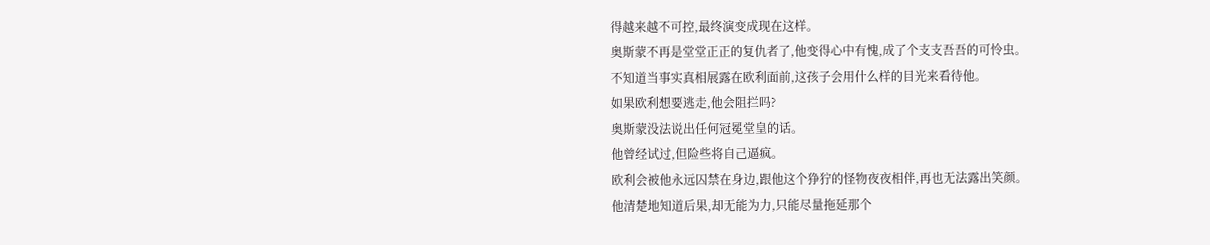得越来越不可控,最终演变成现在这样。
奥斯蒙不再是堂堂正正的复仇者了,他变得心中有愧,成了个支支吾吾的可怜虫。
不知道当事实真相展露在欧利面前,这孩子会用什么样的目光来看待他。
如果欧利想要逃走,他会阻拦吗?
奥斯蒙没法说出任何冠冕堂皇的话。
他曾经试过,但险些将自己逼疯。
欧利会被他永远囚禁在身边,跟他这个狰狞的怪物夜夜相伴,再也无法露出笑颜。
他清楚地知道后果,却无能为力,只能尽量拖延那个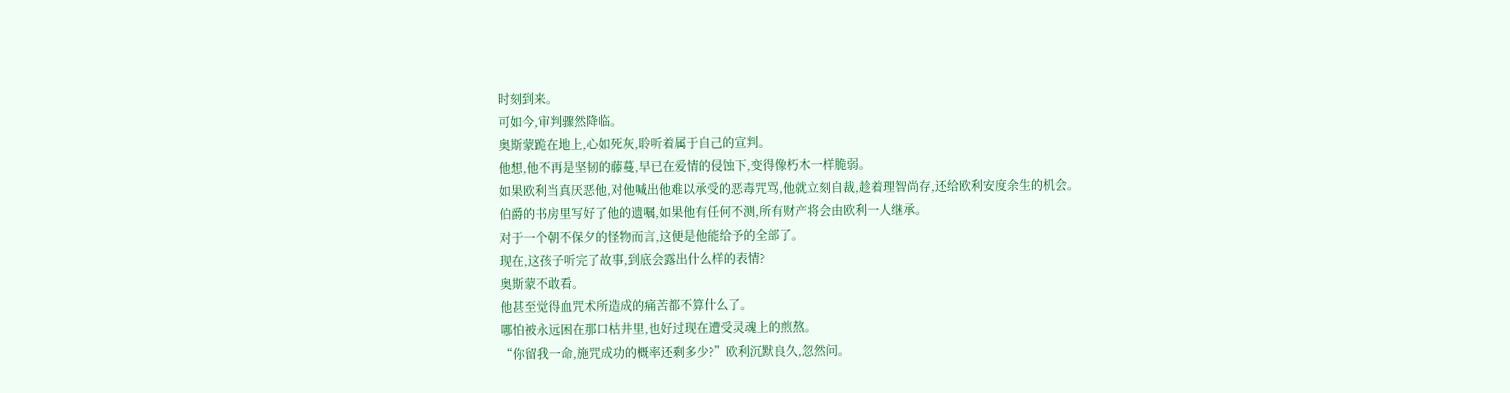时刻到来。
可如今,审判骤然降临。
奥斯蒙跪在地上,心如死灰,聆听着属于自己的宣判。
他想,他不再是坚韧的藤蔓,早已在爱情的侵蚀下,变得像朽木一样脆弱。
如果欧利当真厌恶他,对他喊出他难以承受的恶毒咒骂,他就立刻自裁,趁着理智尚存,还给欧利安度余生的机会。
伯爵的书房里写好了他的遗嘱,如果他有任何不测,所有财产将会由欧利一人继承。
对于一个朝不保夕的怪物而言,这便是他能给予的全部了。
现在,这孩子听完了故事,到底会露出什么样的表情?
奥斯蒙不敢看。
他甚至觉得血咒术所造成的痛苦都不算什么了。
哪怕被永远困在那口枯井里,也好过现在遭受灵魂上的煎熬。
“你留我一命,施咒成功的概率还剩多少?”欧利沉默良久,忽然问。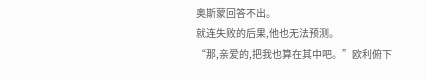奥斯蒙回答不出。
就连失败的后果,他也无法预测。
“那,亲爱的,把我也算在其中吧。”欧利俯下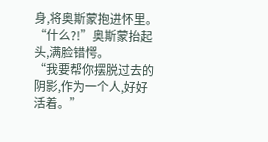身,将奥斯蒙抱进怀里。
“什么?!”奥斯蒙抬起头,满脸错愕。
“我要帮你摆脱过去的阴影,作为一个人,好好活着。”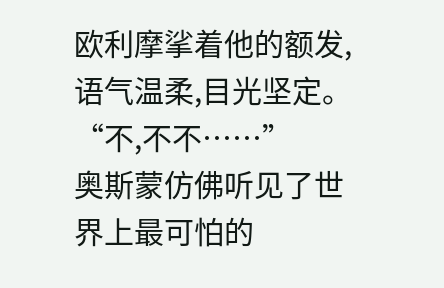欧利摩挲着他的额发,语气温柔,目光坚定。
“不,不不……”
奥斯蒙仿佛听见了世界上最可怕的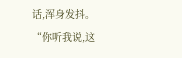话,浑身发抖。
“你听我说,这